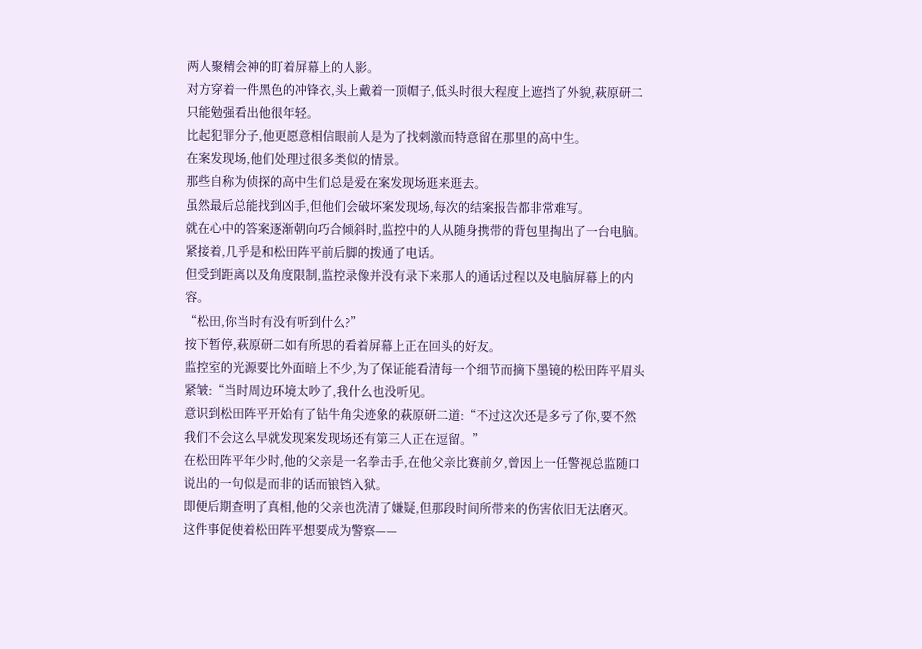两人聚精会神的盯着屏幕上的人影。
对方穿着一件黑色的冲锋衣,头上戴着一顶帽子,低头时很大程度上遮挡了外貌,萩原研二只能勉强看出他很年轻。
比起犯罪分子,他更愿意相信眼前人是为了找刺激而特意留在那里的高中生。
在案发现场,他们处理过很多类似的情景。
那些自称为侦探的高中生们总是爱在案发现场逛来逛去。
虽然最后总能找到凶手,但他们会破坏案发现场,每次的结案报告都非常难写。
就在心中的答案逐渐朝向巧合倾斜时,监控中的人从随身携带的背包里掏出了一台电脑。
紧接着,几乎是和松田阵平前后脚的拨通了电话。
但受到距离以及角度限制,监控录像并没有录下来那人的通话过程以及电脑屏幕上的内容。
“松田,你当时有没有听到什么?”
按下暂停,萩原研二如有所思的看着屏幕上正在回头的好友。
监控室的光源要比外面暗上不少,为了保证能看清每一个细节而摘下墨镜的松田阵平眉头紧皱:“当时周边环境太吵了,我什么也没听见。
意识到松田阵平开始有了钻牛角尖迹象的萩原研二道:“不过这次还是多亏了你,要不然我们不会这么早就发现案发现场还有第三人正在逗留。”
在松田阵平年少时,他的父亲是一名拳击手,在他父亲比赛前夕,曾因上一任警视总监随口说出的一句似是而非的话而锒铛入狱。
即便后期查明了真相,他的父亲也洗清了嫌疑,但那段时间所带来的伤害依旧无法磨灭。
这件事促使着松田阵平想要成为警察——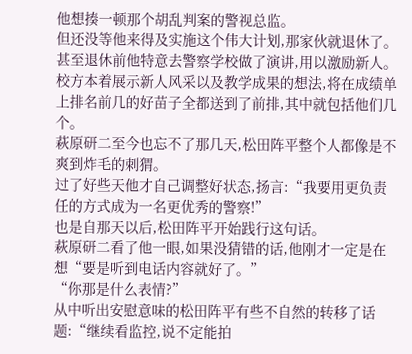他想揍一顿那个胡乱判案的警视总监。
但还没等他来得及实施这个伟大计划,那家伙就退休了。
甚至退休前他特意去警察学校做了演讲,用以激励新人。
校方本着展示新人风采以及教学成果的想法,将在成绩单上排名前几的好苗子全都送到了前排,其中就包括他们几个。
萩原研二至今也忘不了那几天,松田阵平整个人都像是不爽到炸毛的刺猬。
过了好些天他才自己调整好状态,扬言:“我要用更负责任的方式成为一名更优秀的警察!”
也是自那天以后,松田阵平开始践行这句话。
萩原研二看了他一眼,如果没猜错的话,他刚才一定是在想“要是听到电话内容就好了。”
“你那是什么表情?”
从中听出安慰意味的松田阵平有些不自然的转移了话题:“继续看监控,说不定能拍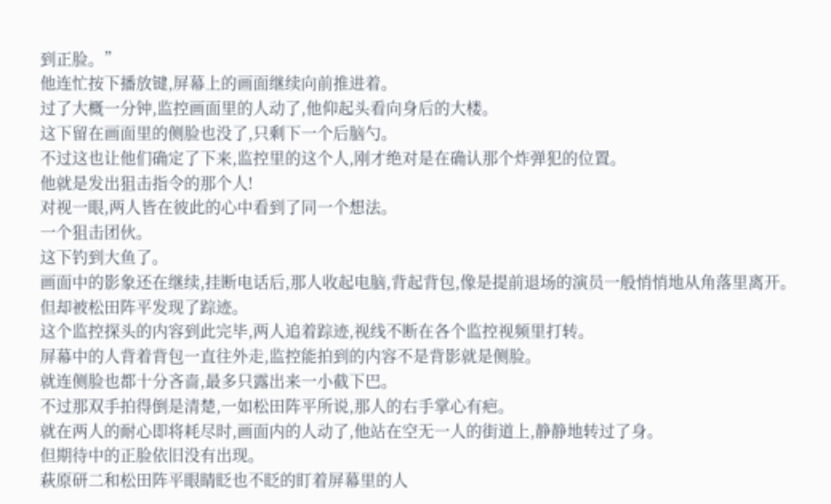到正脸。”
他连忙按下播放键,屏幕上的画面继续向前推进着。
过了大概一分钟,监控画面里的人动了,他仰起头看向身后的大楼。
这下留在画面里的侧脸也没了,只剩下一个后脑勺。
不过这也让他们确定了下来,监控里的这个人,刚才绝对是在确认那个炸弹犯的位置。
他就是发出狙击指令的那个人!
对视一眼,两人皆在彼此的心中看到了同一个想法。
一个狙击团伙。
这下钓到大鱼了。
画面中的影象还在继续,挂断电话后,那人收起电脑,背起背包,像是提前退场的演员一般悄悄地从角落里离开。
但却被松田阵平发现了踪迹。
这个监控探头的内容到此完毕,两人追着踪迹,视线不断在各个监控视频里打转。
屏幕中的人背着背包一直往外走,监控能拍到的内容不是背影就是侧脸。
就连侧脸也都十分吝啬,最多只露出来一小截下巴。
不过那双手拍得倒是清楚,一如松田阵平所说,那人的右手掌心有疤。
就在两人的耐心即将耗尽时,画面内的人动了,他站在空无一人的街道上,静静地转过了身。
但期待中的正脸依旧没有出现。
萩原研二和松田阵平眼睛眨也不眨的盯着屏幕里的人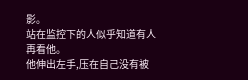影。
站在监控下的人似乎知道有人再看他。
他伸出左手,压在自己没有被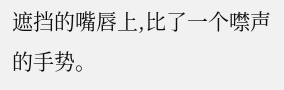遮挡的嘴唇上,比了一个噤声的手势。